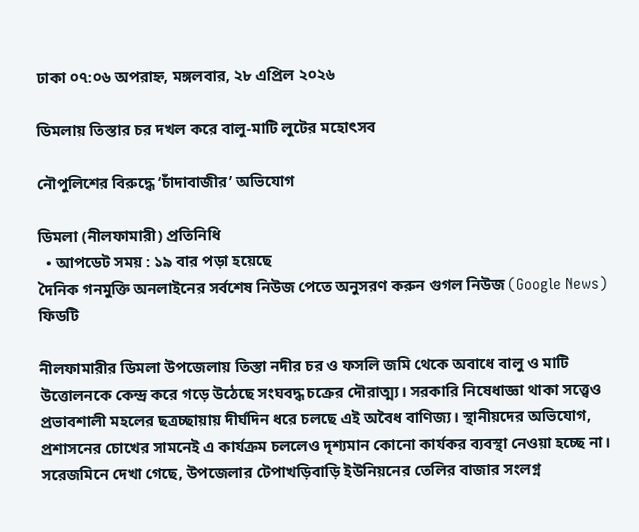ঢাকা ০৭:০৬ অপরাহ্ন, মঙ্গলবার, ২৮ এপ্রিল ২০২৬

ডিমলায় তিস্তার চর দখল করে বালু-মাটি লুটের মহোৎসব

নৌপুলিশের বিরুদ্ধে ‘চাঁদাবাজীর’ অভিযোগ

ডিমলা (নীলফামারী) প্রতিনিধি
  • আপডেট সময় : ১৯ বার পড়া হয়েছে
দৈনিক গনমুক্তি অনলাইনের সর্বশেষ নিউজ পেতে অনুসরণ করুন গুগল নিউজ (Google News) ফিডটি

নীলফামারীর ডিমলা উপজেলায় তিস্তা নদীর চর ও ফসলি জমি থেকে অবাধে বালু ও মাটি উত্তোলনকে কেন্দ্র করে গড়ে উঠেছে সংঘবদ্ধ চক্রের দৌরাত্ম্য। সরকারি নিষেধাজ্ঞা থাকা সত্ত্বেও প্রভাবশালী মহলের ছত্রচ্ছায়ায় দীর্ঘদিন ধরে চলছে এই অবৈধ বাণিজ্য। স্থানীয়দের অভিযোগ, প্রশাসনের চোখের সামনেই এ কার্যক্রম চললেও দৃশ্যমান কোনো কার্যকর ব্যবস্থা নেওয়া হচ্ছে না।
সরেজমিনে দেখা গেছে, উপজেলার টেপাখড়িবাড়ি ইউনিয়নের তেলির বাজার সংলগ্ন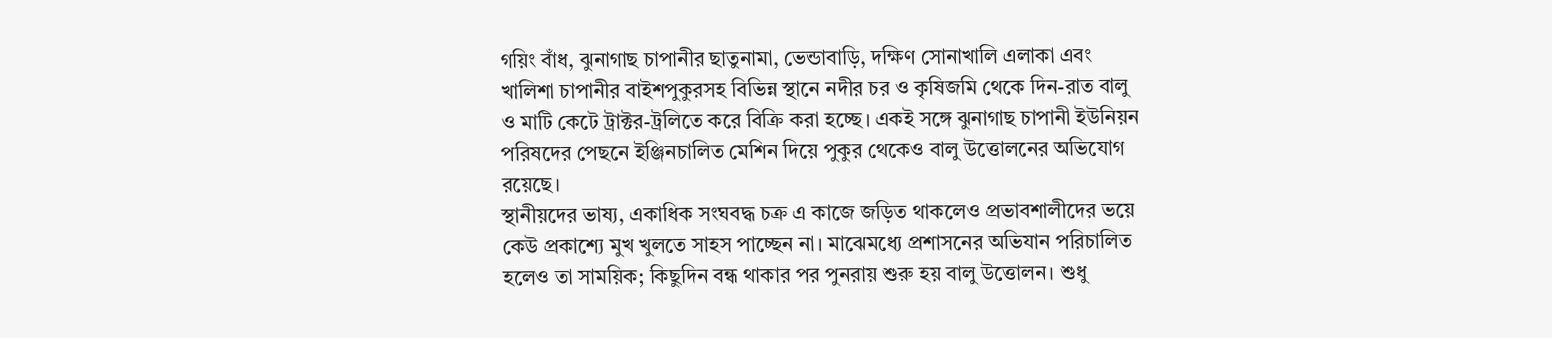গয়িং বাঁধ, ঝুনাগাছ চাপানীর ছাতুনামা, ভেন্ডাবাড়ি, দক্ষিণ সোনাখালি এলাকা এবং খালিশা চাপানীর বাইশপুকুরসহ বিভিন্ন স্থানে নদীর চর ও কৃষিজমি থেকে দিন-রাত বালু ও মাটি কেটে ট্রাক্টর-ট্রলিতে করে বিক্রি করা হচ্ছে। একই সঙ্গে ঝুনাগাছ চাপানী ইউনিয়ন পরিষদের পেছনে ইঞ্জিনচালিত মেশিন দিয়ে পুকুর থেকেও বালু উত্তোলনের অভিযোগ রয়েছে।
স্থানীয়দের ভাষ্য, একাধিক সংঘবদ্ধ চক্র এ কাজে জড়িত থাকলেও প্রভাবশালীদের ভয়ে কেউ প্রকাশ্যে মুখ খুলতে সাহস পাচ্ছেন না। মাঝেমধ্যে প্রশাসনের অভিযান পরিচালিত হলেও তা সাময়িক; কিছুদিন বন্ধ থাকার পর পুনরায় শুরু হয় বালু উত্তোলন। শুধু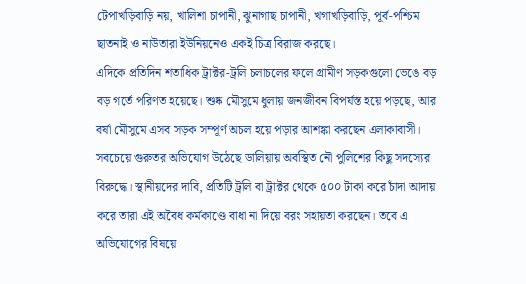টেপাখড়িবাড়ি নয়, খালিশা চাপানী, ঝুনাগাছ চাপানী, খগাখড়িবাড়ি, পূর্ব-পশ্চিম ছাতনাই ও নাউতারা ইউনিয়নেও একই চিত্র বিরাজ করছে।
এদিকে প্রতিদিন শতাধিক ট্রাক্টর-ট্রলি চলাচলের ফলে গ্রামীণ সড়কগুলো ভেঙে বড় বড় গর্তে পরিণত হয়েছে। শুষ্ক মৌসুমে ধুলায় জনজীবন বিপর্যস্ত হয়ে পড়ছে, আর বর্ষা মৌসুমে এসব সড়ক সম্পূর্ণ অচল হয়ে পড়ার আশঙ্কা করছেন এলাকাবাসী।
সবচেয়ে গুরুতর অভিযোগ উঠেছে ডালিয়ায় অবস্থিত নৌ পুলিশের কিছু সদস্যের বিরুদ্ধে। স্থানীয়দের দাবি, প্রতিটি ট্রলি বা ট্রাক্টর থেকে ৫০০ টাকা করে চাঁদা আদায় করে তারা এই অবৈধ কর্মকাণ্ডে বাধা না দিয়ে বরং সহায়তা করছেন। তবে এ অভিযোগের বিষয়ে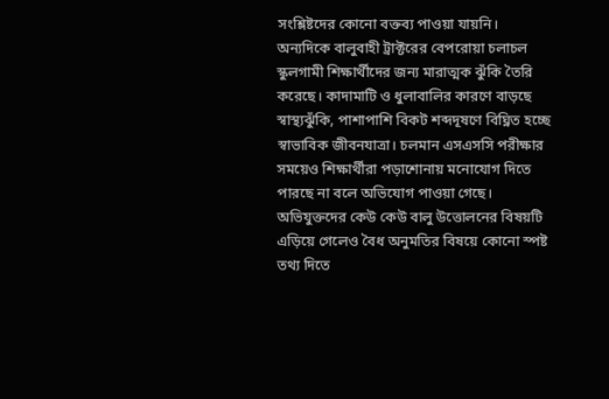সংশ্লিষ্টদের কোনো বক্তব্য পাওয়া যায়নি।
অন্যদিকে বালুবাহী ট্রাক্টরের বেপরোয়া চলাচল স্কুলগামী শিক্ষার্থীদের জন্য মারাত্মক ঝুঁকি তৈরি করেছে। কাদামাটি ও ধুলাবালির কারণে বাড়ছে স্বাস্থ্যঝুঁকি, পাশাপাশি বিকট শব্দদূষণে বিঘ্নিত হচ্ছে স্বাভাবিক জীবনযাত্রা। চলমান এসএসসি পরীক্ষার সময়েও শিক্ষার্থীরা পড়াশোনায় মনোযোগ দিতে পারছে না বলে অভিযোগ পাওয়া গেছে।
অভিযুক্তদের কেউ কেউ বালু উত্তোলনের বিষয়টি এড়িয়ে গেলেও বৈধ অনুমতির বিষয়ে কোনো স্পষ্ট তথ্য দিতে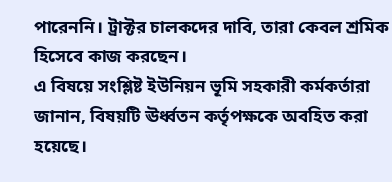পারেননি। ট্রাক্টর চালকদের দাবি, তারা কেবল শ্রমিক হিসেবে কাজ করছেন।
এ বিষয়ে সংশ্লিষ্ট ইউনিয়ন ভূমি সহকারী কর্মকর্তারা জানান, বিষয়টি ঊর্ধ্বতন কর্তৃপক্ষকে অবহিত করা হয়েছে।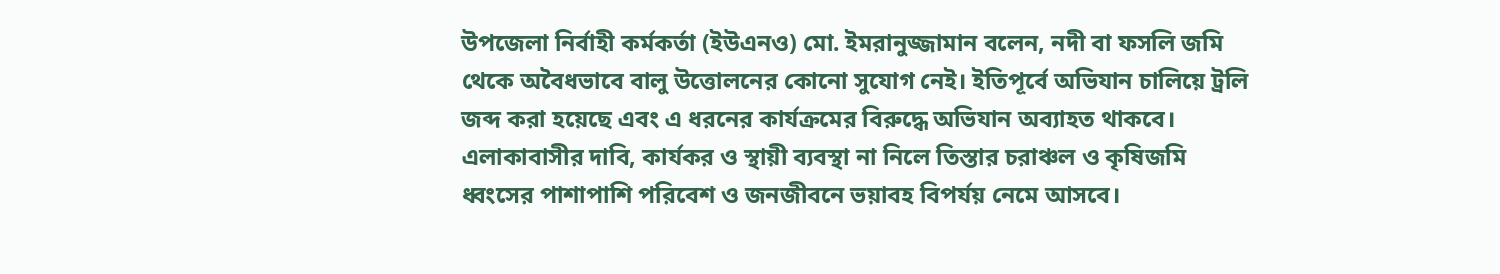উপজেলা নির্বাহী কর্মকর্তা (ইউএনও) মো. ইমরানুজ্জামান বলেন, নদী বা ফসলি জমি থেকে অবৈধভাবে বালু উত্তোলনের কোনো সুযোগ নেই। ইতিপূর্বে অভিযান চালিয়ে ট্রলি জব্দ করা হয়েছে এবং এ ধরনের কার্যক্রমের বিরুদ্ধে অভিযান অব্যাহত থাকবে।
এলাকাবাসীর দাবি, কার্যকর ও স্থায়ী ব্যবস্থা না নিলে তিস্তার চরাঞ্চল ও কৃষিজমি ধ্বংসের পাশাপাশি পরিবেশ ও জনজীবনে ভয়াবহ বিপর্যয় নেমে আসবে।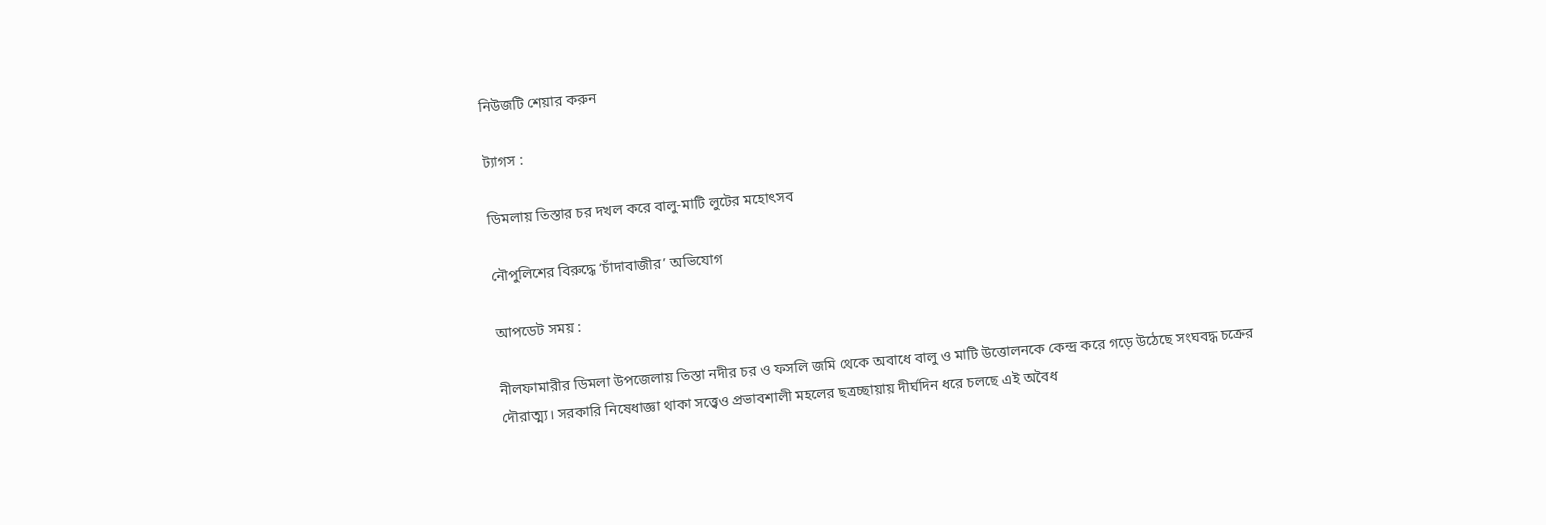নিউজটি শেয়ার করুন

ট্যাগস :

ডিমলায় তিস্তার চর দখল করে বালু-মাটি লুটের মহোৎসব

নৌপুলিশের বিরুদ্ধে ‘চাঁদাবাজীর’ অভিযোগ

আপডেট সময় :

নীলফামারীর ডিমলা উপজেলায় তিস্তা নদীর চর ও ফসলি জমি থেকে অবাধে বালু ও মাটি উত্তোলনকে কেন্দ্র করে গড়ে উঠেছে সংঘবদ্ধ চক্রের দৌরাত্ম্য। সরকারি নিষেধাজ্ঞা থাকা সত্ত্বেও প্রভাবশালী মহলের ছত্রচ্ছায়ায় দীর্ঘদিন ধরে চলছে এই অবৈধ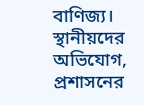বাণিজ্য। স্থানীয়দের অভিযোগ, প্রশাসনের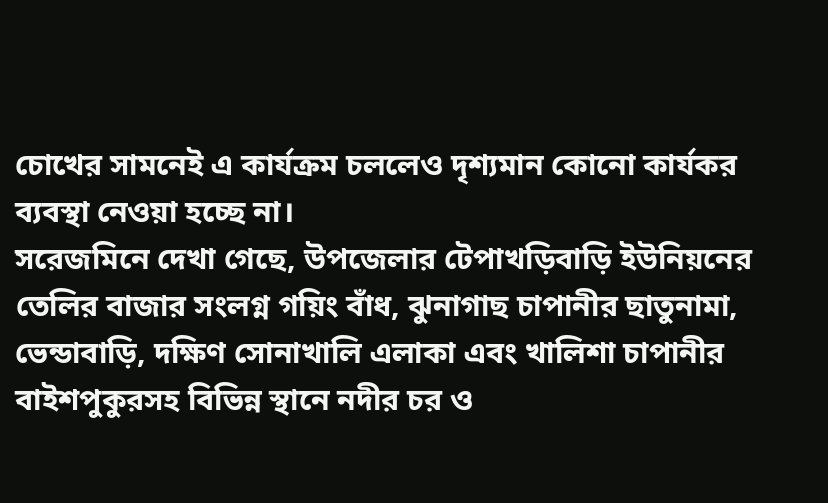চোখের সামনেই এ কার্যক্রম চললেও দৃশ্যমান কোনো কার্যকর ব্যবস্থা নেওয়া হচ্ছে না।
সরেজমিনে দেখা গেছে, উপজেলার টেপাখড়িবাড়ি ইউনিয়নের তেলির বাজার সংলগ্ন গয়িং বাঁধ, ঝুনাগাছ চাপানীর ছাতুনামা, ভেন্ডাবাড়ি, দক্ষিণ সোনাখালি এলাকা এবং খালিশা চাপানীর বাইশপুকুরসহ বিভিন্ন স্থানে নদীর চর ও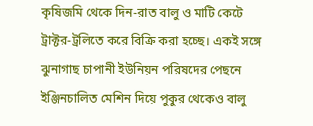কৃষিজমি থেকে দিন-রাত বালু ও মাটি কেটে ট্রাক্টর-ট্রলিতে করে বিক্রি করা হচ্ছে। একই সঙ্গে ঝুনাগাছ চাপানী ইউনিয়ন পরিষদের পেছনে ইঞ্জিনচালিত মেশিন দিয়ে পুকুর থেকেও বালু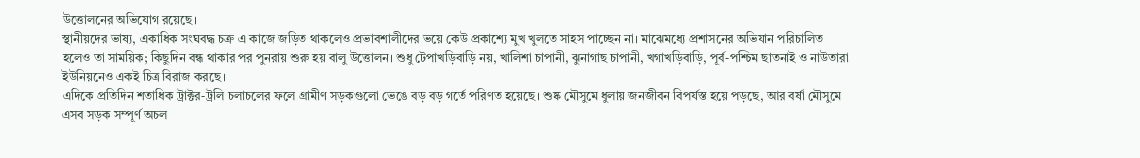উত্তোলনের অভিযোগ রয়েছে।
স্থানীয়দের ভাষ্য, একাধিক সংঘবদ্ধ চক্র এ কাজে জড়িত থাকলেও প্রভাবশালীদের ভয়ে কেউ প্রকাশ্যে মুখ খুলতে সাহস পাচ্ছেন না। মাঝেমধ্যে প্রশাসনের অভিযান পরিচালিত হলেও তা সাময়িক; কিছুদিন বন্ধ থাকার পর পুনরায় শুরু হয় বালু উত্তোলন। শুধু টেপাখড়িবাড়ি নয়, খালিশা চাপানী, ঝুনাগাছ চাপানী, খগাখড়িবাড়ি, পূর্ব-পশ্চিম ছাতনাই ও নাউতারা ইউনিয়নেও একই চিত্র বিরাজ করছে।
এদিকে প্রতিদিন শতাধিক ট্রাক্টর-ট্রলি চলাচলের ফলে গ্রামীণ সড়কগুলো ভেঙে বড় বড় গর্তে পরিণত হয়েছে। শুষ্ক মৌসুমে ধুলায় জনজীবন বিপর্যস্ত হয়ে পড়ছে, আর বর্ষা মৌসুমে এসব সড়ক সম্পূর্ণ অচল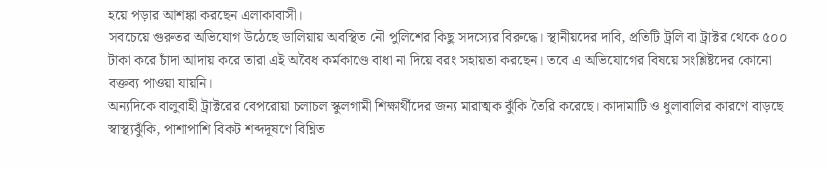হয়ে পড়ার আশঙ্কা করছেন এলাকাবাসী।
সবচেয়ে গুরুতর অভিযোগ উঠেছে ডালিয়ায় অবস্থিত নৌ পুলিশের কিছু সদস্যের বিরুদ্ধে। স্থানীয়দের দাবি, প্রতিটি ট্রলি বা ট্রাক্টর থেকে ৫০০ টাকা করে চাঁদা আদায় করে তারা এই অবৈধ কর্মকাণ্ডে বাধা না দিয়ে বরং সহায়তা করছেন। তবে এ অভিযোগের বিষয়ে সংশ্লিষ্টদের কোনো বক্তব্য পাওয়া যায়নি।
অন্যদিকে বালুবাহী ট্রাক্টরের বেপরোয়া চলাচল স্কুলগামী শিক্ষার্থীদের জন্য মারাত্মক ঝুঁকি তৈরি করেছে। কাদামাটি ও ধুলাবালির কারণে বাড়ছে স্বাস্থ্যঝুঁকি, পাশাপাশি বিকট শব্দদূষণে বিঘ্নিত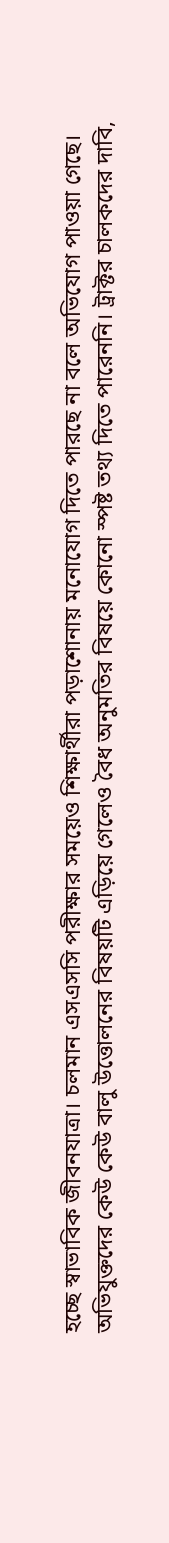হচ্ছে স্বাভাবিক জীবনযাত্রা। চলমান এসএসসি পরীক্ষার সময়েও শিক্ষার্থীরা পড়াশোনায় মনোযোগ দিতে পারছে না বলে অভিযোগ পাওয়া গেছে।
অভিযুক্তদের কেউ কেউ বালু উত্তোলনের বিষয়টি এড়িয়ে গেলেও বৈধ অনুমতির বিষয়ে কোনো স্পষ্ট তথ্য দিতে পারেননি। ট্রাক্টর চালকদের দাবি,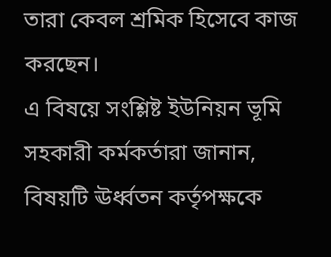তারা কেবল শ্রমিক হিসেবে কাজ করছেন।
এ বিষয়ে সংশ্লিষ্ট ইউনিয়ন ভূমি সহকারী কর্মকর্তারা জানান, বিষয়টি ঊর্ধ্বতন কর্তৃপক্ষকে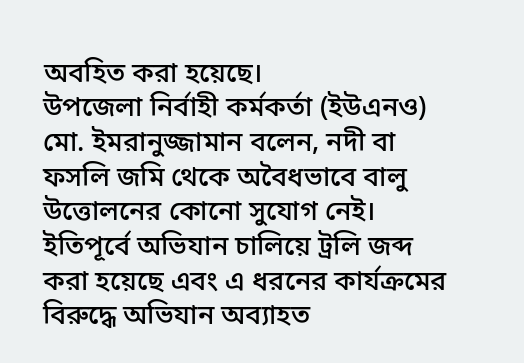অবহিত করা হয়েছে।
উপজেলা নির্বাহী কর্মকর্তা (ইউএনও) মো. ইমরানুজ্জামান বলেন, নদী বা ফসলি জমি থেকে অবৈধভাবে বালু উত্তোলনের কোনো সুযোগ নেই। ইতিপূর্বে অভিযান চালিয়ে ট্রলি জব্দ করা হয়েছে এবং এ ধরনের কার্যক্রমের বিরুদ্ধে অভিযান অব্যাহত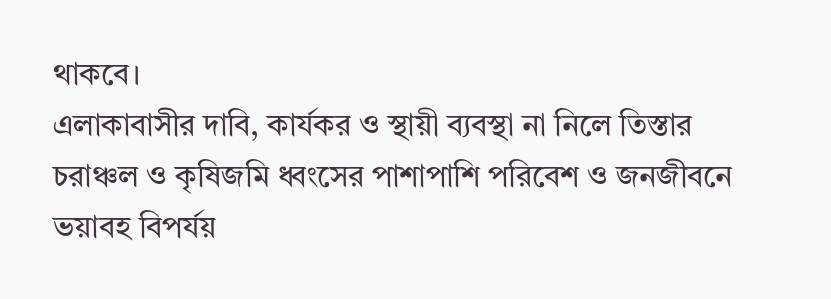থাকবে।
এলাকাবাসীর দাবি, কার্যকর ও স্থায়ী ব্যবস্থা না নিলে তিস্তার চরাঞ্চল ও কৃষিজমি ধ্বংসের পাশাপাশি পরিবেশ ও জনজীবনে ভয়াবহ বিপর্যয়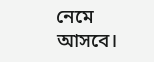নেমে আসবে।